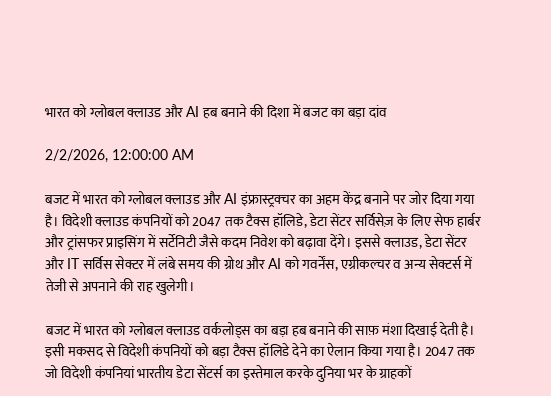भारत को ग्लोबल क्लाउड और AI हब बनाने की दिशा में बजट का बड़ा दांव

2/2/2026, 12:00:00 AM

बजट में भारत को ग्लोबल क्लाउड और AI इंफ्रास्ट्रक्चर का अहम केंद्र बनाने पर जोर दिया गया है। विदेशी क्लाउड कंपनियों को 2047 तक टैक्स हॉलिडे, डेटा सेंटर सर्विसेज़ के लिए सेफ हार्बर और ट्रांसफर प्राइसिंग में सर्टेनिटी जैसे कदम निवेश को बढ़ावा देंगे। इससे क्लाउड, डेटा सेंटर और IT सर्विस सेक्टर में लंबे समय की ग्रोथ और AI को गवर्नेंस, एग्रीकल्चर व अन्य सेक्टर्स में तेजी से अपनाने की राह खुलेगी।

बजट में भारत को ग्लोबल क्लाउड वर्कलोड्स का बड़ा हब बनाने की साफ़ मंशा दिखाई देती है। इसी मकसद से विदेशी कंपनियों को बड़ा टैक्स हॉलिडे देने का ऐलान किया गया है। 2047 तक जो विदेशी कंपनियां भारतीय डेटा सेंटर्स का इस्तेमाल करके दुनिया भर के ग्राहकों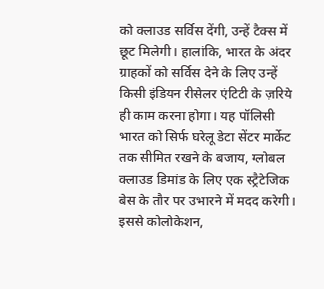को क्लाउड सर्विस देंगी, उन्हें टैक्स में छूट मिलेगी। हालांकि, भारत के अंदर ग्राहकों को सर्विस देने के लिए उन्हें किसी इंडियन रीसेलर एंटिटी के ज़रिये ही काम करना होगा। यह पॉलिसी भारत को सिर्फ घरेलू डेटा सेंटर मार्केट तक सीमित रखने के बजाय, ग्लोबल क्लाउड डिमांड के लिए एक स्ट्रैटेजिक बेस के तौर पर उभारने में मदद करेगी। इससे कोलोकेशन,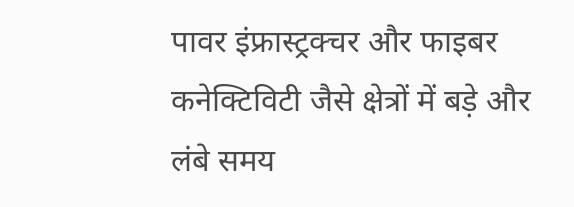पावर इंफ्रास्ट्रक्चर और फाइबर कनेक्टिविटी जैसे क्षेत्रों में बड़े और लंबे समय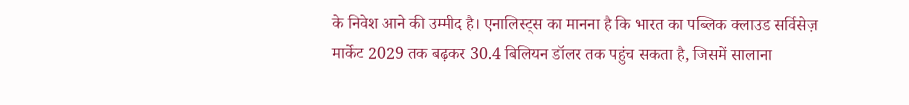के निवेश आने की उम्मीद है। एनालिस्ट्स का मानना है कि भारत का पब्लिक क्लाउड सर्विसेज़ मार्केट 2029 तक बढ़कर 30.4 बिलियन डॉलर तक पहुंच सकता है, जिसमें सालाना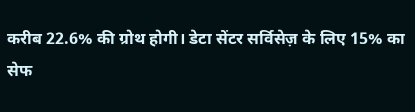करीब 22.6% की ग्रोथ होगी। डेटा सेंटर सर्विसेज़ के लिए 15% का सेफ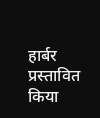हार्बर प्रस्तावित किया